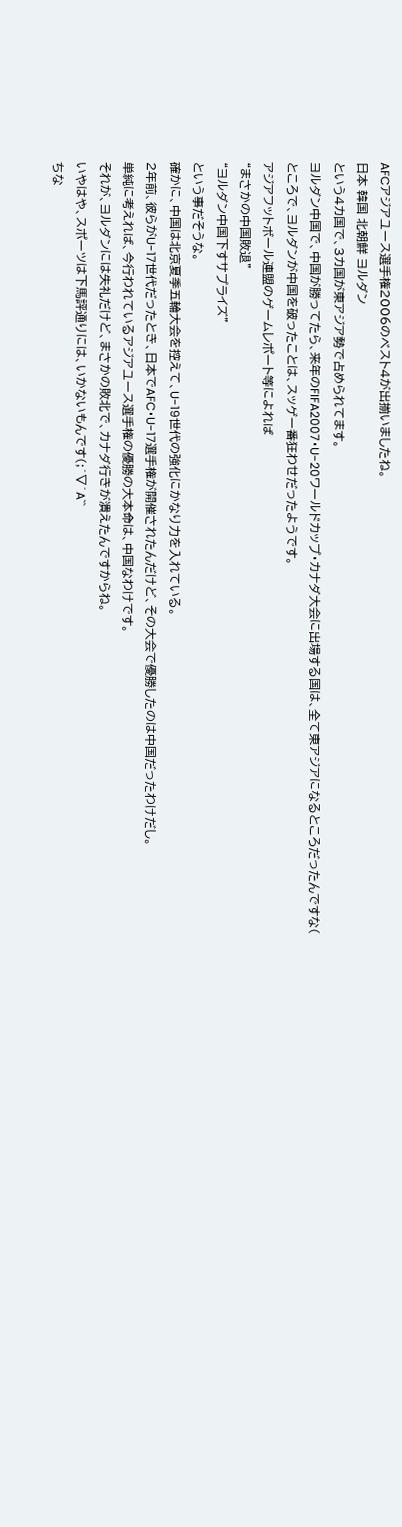AFCアジアユース選手権2006のベスト4が出揃いましたね。
日本 韓国 北朝鮮 ヨルダン
という4カ国で、3カ国が東アジア勢で占められてます。
ヨルダン中国で、中国が勝ってたら、来年のFIFA2007・U-20ワールドカップ・カナダ大会に出場する国は、全て東アジアになるところだったんですな(
ところで、ヨルダンが中国を破ったことは、スッゲー番狂わせだったようです。
アジアフットボール連盟のゲームレポート等によれば
“まさかの中国敗退”
“ヨルダン中国下すサプライズ”
という事だそうな。
確かに、中国は北京夏季五輪大会を控えて、U-19世代の強化にかなり力を入れている。
2年前、彼らがU-17世代だったとき、日本でAFC・U-17選手権が開催されたんだけど、その大会で優勝したのは中国だったわけだし。
単純に考えれば、今行われているアジアユース選手権の優勝の大本命は、中国なわけです。
それが、ヨルダンには失礼だけど、まさかの敗北で、カナダ行きが潰えたんですからね。
いやはや、スポーツは下馬評通りには、いかないもんです(;´▽`A``
ちな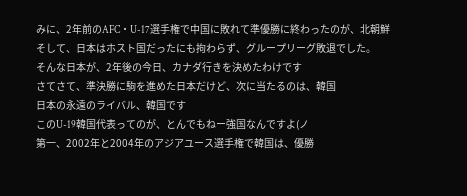みに、2年前のAFC・U-17選手権で中国に敗れて準優勝に終わったのが、北朝鮮
そして、日本はホスト国だったにも拘わらず、グループリーグ敗退でした。
そんな日本が、2年後の今日、カナダ行きを決めたわけです
さてさて、準決勝に駒を進めた日本だけど、次に当たるのは、韓国
日本の永遠のライバル、韓国です
このU-19韓国代表ってのが、とんでもねー強国なんですよ(ノ
第一、2002年と2004年のアジアユース選手権で韓国は、優勝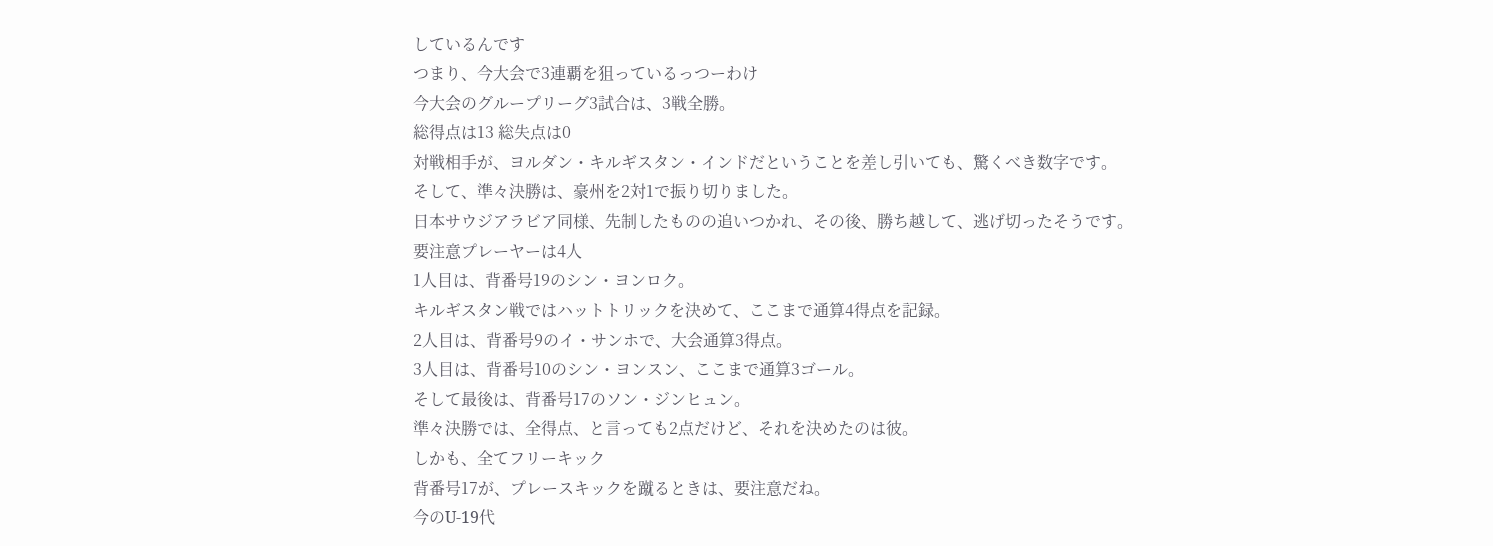しているんです
つまり、今大会で3連覇を狙っているっつーわけ
今大会のグループリーグ3試合は、3戦全勝。
総得点は13 総失点は0
対戦相手が、ヨルダン・キルギスタン・インドだということを差し引いても、驚くべき数字です。
そして、準々決勝は、豪州を2対1で振り切りました。
日本サウジアラビア同様、先制したものの追いつかれ、その後、勝ち越して、逃げ切ったそうです。
要注意プレーヤーは4人
1人目は、背番号19のシン・ヨンロク。
キルギスタン戦ではハットトリックを決めて、ここまで通算4得点を記録。
2人目は、背番号9のイ・サンホで、大会通算3得点。
3人目は、背番号10のシン・ヨンスン、ここまで通算3ゴール。
そして最後は、背番号17のソン・ジンヒュン。
準々決勝では、全得点、と言っても2点だけど、それを決めたのは彼。
しかも、全てフリーキック
背番号17が、プレースキックを蹴るときは、要注意だね。
今のU-19代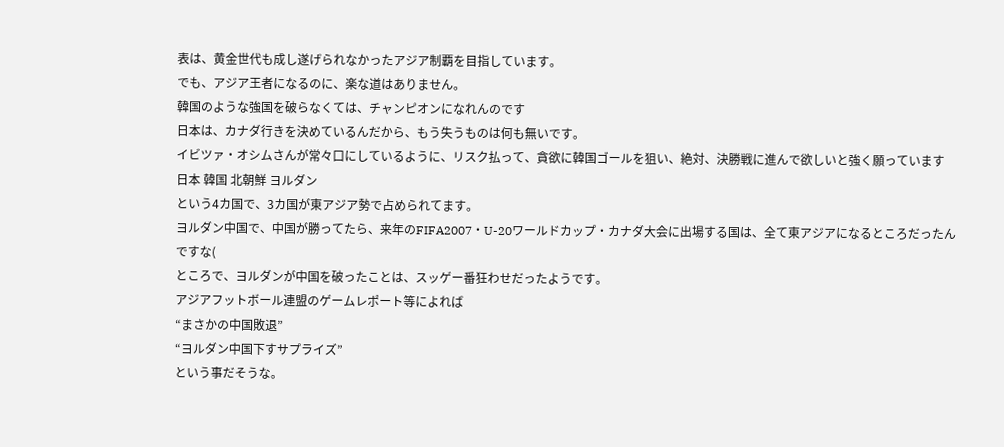表は、黄金世代も成し遂げられなかったアジア制覇を目指しています。
でも、アジア王者になるのに、楽な道はありません。
韓国のような強国を破らなくては、チャンピオンになれんのです
日本は、カナダ行きを決めているんだから、もう失うものは何も無いです。
イビツァ・オシムさんが常々口にしているように、リスク払って、貪欲に韓国ゴールを狙い、絶対、決勝戦に進んで欲しいと強く願っています
日本 韓国 北朝鮮 ヨルダン
という4カ国で、3カ国が東アジア勢で占められてます。
ヨルダン中国で、中国が勝ってたら、来年のFIFA2007・U-20ワールドカップ・カナダ大会に出場する国は、全て東アジアになるところだったんですな(
ところで、ヨルダンが中国を破ったことは、スッゲー番狂わせだったようです。
アジアフットボール連盟のゲームレポート等によれば
“まさかの中国敗退”
“ヨルダン中国下すサプライズ”
という事だそうな。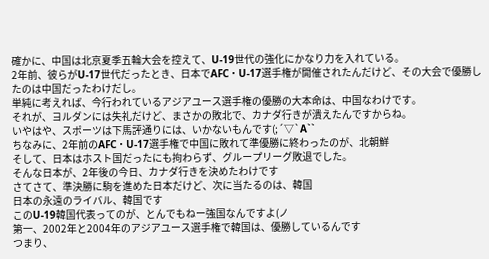確かに、中国は北京夏季五輪大会を控えて、U-19世代の強化にかなり力を入れている。
2年前、彼らがU-17世代だったとき、日本でAFC・U-17選手権が開催されたんだけど、その大会で優勝したのは中国だったわけだし。
単純に考えれば、今行われているアジアユース選手権の優勝の大本命は、中国なわけです。
それが、ヨルダンには失礼だけど、まさかの敗北で、カナダ行きが潰えたんですからね。
いやはや、スポーツは下馬評通りには、いかないもんです(;´▽`A``
ちなみに、2年前のAFC・U-17選手権で中国に敗れて準優勝に終わったのが、北朝鮮
そして、日本はホスト国だったにも拘わらず、グループリーグ敗退でした。
そんな日本が、2年後の今日、カナダ行きを決めたわけです
さてさて、準決勝に駒を進めた日本だけど、次に当たるのは、韓国
日本の永遠のライバル、韓国です
このU-19韓国代表ってのが、とんでもねー強国なんですよ(ノ
第一、2002年と2004年のアジアユース選手権で韓国は、優勝しているんです
つまり、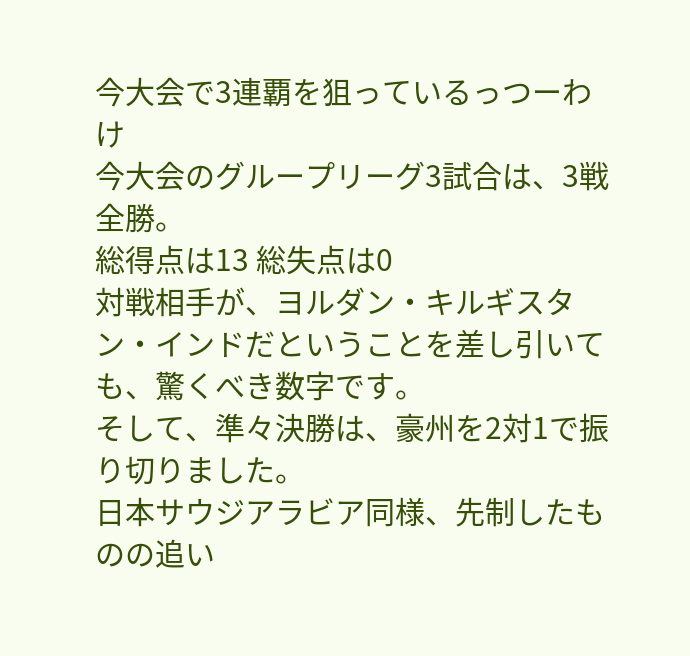今大会で3連覇を狙っているっつーわけ
今大会のグループリーグ3試合は、3戦全勝。
総得点は13 総失点は0
対戦相手が、ヨルダン・キルギスタン・インドだということを差し引いても、驚くべき数字です。
そして、準々決勝は、豪州を2対1で振り切りました。
日本サウジアラビア同様、先制したものの追い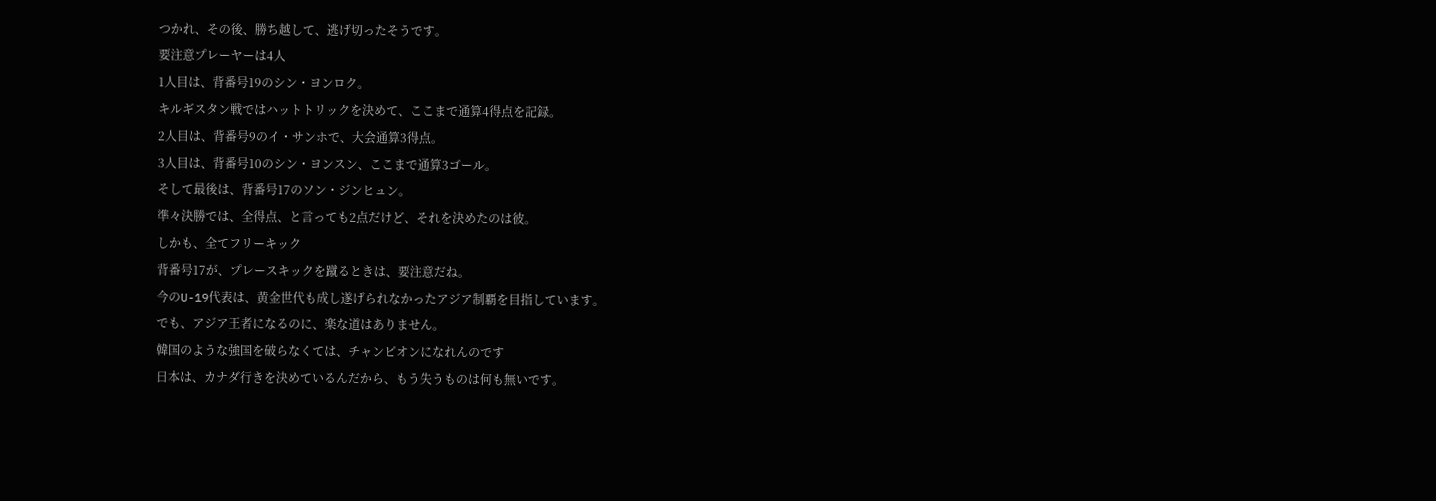つかれ、その後、勝ち越して、逃げ切ったそうです。
要注意プレーヤーは4人
1人目は、背番号19のシン・ヨンロク。
キルギスタン戦ではハットトリックを決めて、ここまで通算4得点を記録。
2人目は、背番号9のイ・サンホで、大会通算3得点。
3人目は、背番号10のシン・ヨンスン、ここまで通算3ゴール。
そして最後は、背番号17のソン・ジンヒュン。
準々決勝では、全得点、と言っても2点だけど、それを決めたのは彼。
しかも、全てフリーキック
背番号17が、プレースキックを蹴るときは、要注意だね。
今のU-19代表は、黄金世代も成し遂げられなかったアジア制覇を目指しています。
でも、アジア王者になるのに、楽な道はありません。
韓国のような強国を破らなくては、チャンピオンになれんのです
日本は、カナダ行きを決めているんだから、もう失うものは何も無いです。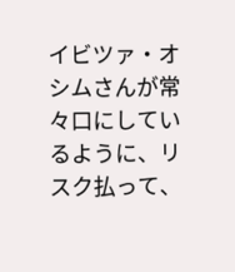イビツァ・オシムさんが常々口にしているように、リスク払って、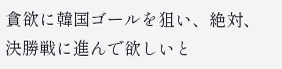貪欲に韓国ゴールを狙い、絶対、決勝戦に進んで欲しいと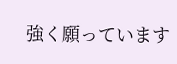強く願っています